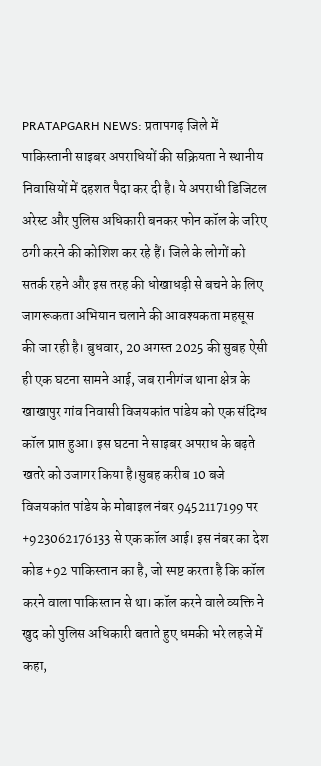PRATAPGARH NEWS: प्रतापगढ़ जिले में पाकिस्तानी साइबर अपराधियों की सक्रियता ने स्थानीय निवासियों में दहशत पैदा कर दी है। ये अपराधी डिजिटल अरेस्ट और पुलिस अधिकारी बनकर फोन कॉल के जरिए ठगी करने की कोशिश कर रहे हैं। जिले के लोगों को सतर्क रहने और इस तरह की धोखाधड़ी से बचने के लिए जागरूकता अभियान चलाने की आवश्यकता महसूस की जा रही है। बुधवार, 20 अगस्त 2025 की सुबह ऐसी ही एक घटना सामने आई, जब रानीगंज थाना क्षेत्र के खाखापुर गांव निवासी विजयकांत पांडेय को एक संदिग्ध कॉल प्राप्त हुआ। इस घटना ने साइबर अपराध के बढ़ते खतरे को उजागर किया है।सुबह करीब 10 बजे विजयकांत पांडेय के मोबाइल नंबर 9452117199 पर +923062176133 से एक कॉल आई। इस नंबर का देश कोड +92 पाकिस्तान का है, जो स्पष्ट करता है कि कॉल करने वाला पाकिस्तान से था। कॉल करने वाले व्यक्ति ने खुद को पुलिस अधिकारी बताते हुए धमकी भरे लहजे में कहा,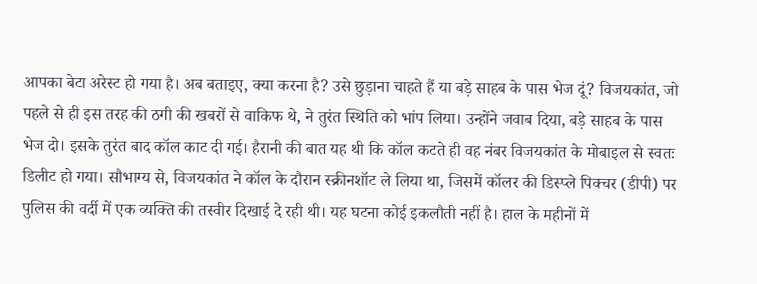आपका बेटा अरेस्ट हो गया है। अब बताइए, क्या करना है? उसे छुड़ाना चाहते हैं या बड़े साहब के पास भेज दूं? विजयकांत, जो पहले से ही इस तरह की ठगी की खबरों से वाकिफ थे, ने तुरंत स्थिति को भांप लिया। उन्होंने जवाब दिया, बड़े साहब के पास भेज दो। इसके तुरंत बाद कॉल काट दी गई। हैरानी की बात यह थी कि कॉल कटते ही वह नंबर विजयकांत के मोबाइल से स्वतः डिलीट हो गया। सौभाग्य से, विजयकांत ने कॉल के दौरान स्क्रीनशॉट ले लिया था, जिसमें कॉलर की डिस्प्ले पिक्चर (डीपी) पर पुलिस की वर्दी में एक व्यक्ति की तस्वीर दिखाई दे रही थी। यह घटना कोई इकलौती नहीं है। हाल के महीनों में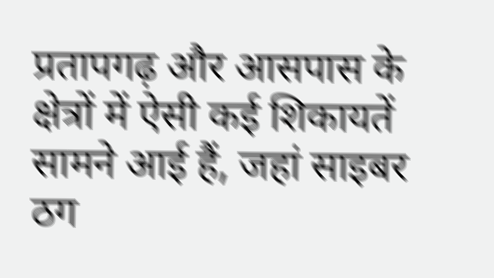प्रतापगढ़ और आसपास के क्षेत्रों में ऐसी कई शिकायतें सामने आई हैं, जहां साइबर ठग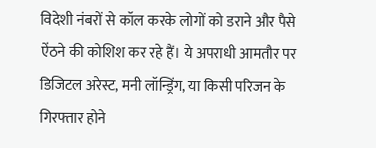विदेशी नंबरों से कॉल करके लोगों को डराने और पैसे ऐंठने की कोशिश कर रहे हैं। ये अपराधी आमतौर पर डिजिटल अरेस्ट, मनी लॉन्ड्रिंग, या किसी परिजन के गिरफ्तार होने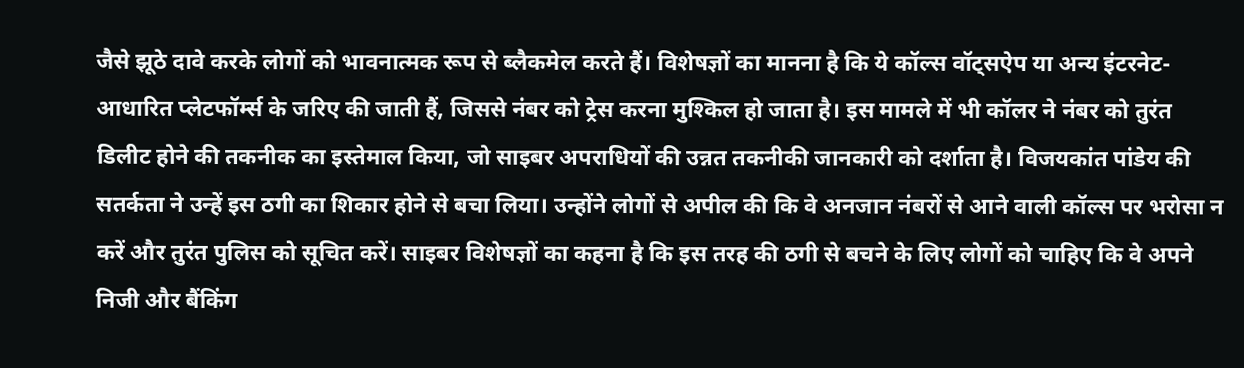जैसे झूठे दावे करके लोगों को भावनात्मक रूप से ब्लैकमेल करते हैं। विशेषज्ञों का मानना है कि ये कॉल्स वॉट्सऐप या अन्य इंटरनेट-आधारित प्लेटफॉर्म्स के जरिए की जाती हैं, जिससे नंबर को ट्रेस करना मुश्किल हो जाता है। इस मामले में भी कॉलर ने नंबर को तुरंत डिलीट होने की तकनीक का इस्तेमाल किया, जो साइबर अपराधियों की उन्नत तकनीकी जानकारी को दर्शाता है। विजयकांत पांडेय की सतर्कता ने उन्हें इस ठगी का शिकार होने से बचा लिया। उन्होंने लोगों से अपील की कि वे अनजान नंबरों से आने वाली कॉल्स पर भरोसा न करें और तुरंत पुलिस को सूचित करें। साइबर विशेषज्ञों का कहना है कि इस तरह की ठगी से बचने के लिए लोगों को चाहिए कि वे अपने निजी और बैंकिंग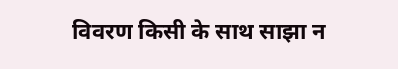विवरण किसी के साथ साझा न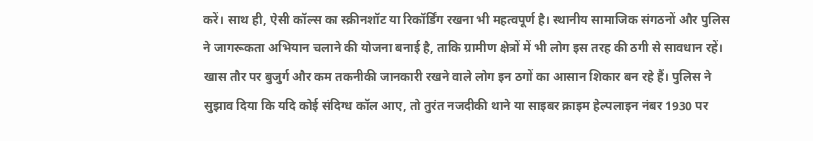करें। साथ ही, ऐसी कॉल्स का स्क्रीनशॉट या रिकॉर्डिंग रखना भी महत्वपूर्ण है। स्थानीय सामाजिक संगठनों और पुलिस ने जागरूकता अभियान चलाने की योजना बनाई है, ताकि ग्रामीण क्षेत्रों में भी लोग इस तरह की ठगी से सावधान रहें। खास तौर पर बुजुर्ग और कम तकनीकी जानकारी रखने वाले लोग इन ठगों का आसान शिकार बन रहे हैं। पुलिस ने सुझाव दिया कि यदि कोई संदिग्ध कॉल आए, तो तुरंत नजदीकी थाने या साइबर क्राइम हेल्पलाइन नंबर 1930 पर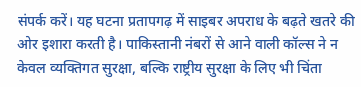संपर्क करें। यह घटना प्रतापगढ़ में साइबर अपराध के बढ़ते खतरे की ओर इशारा करती है। पाकिस्तानी नंबरों से आने वाली कॉल्स ने न केवल व्यक्तिगत सुरक्षा, बल्कि राष्ट्रीय सुरक्षा के लिए भी चिंता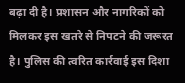बढ़ा दी है। प्रशासन और नागरिकों को मिलकर इस खतरे से निपटने की जरूरत है। पुलिस की त्वरित कार्रवाई इस दिशा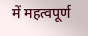में महत्वपूर्ण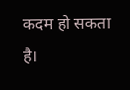कदम हो सकता है।